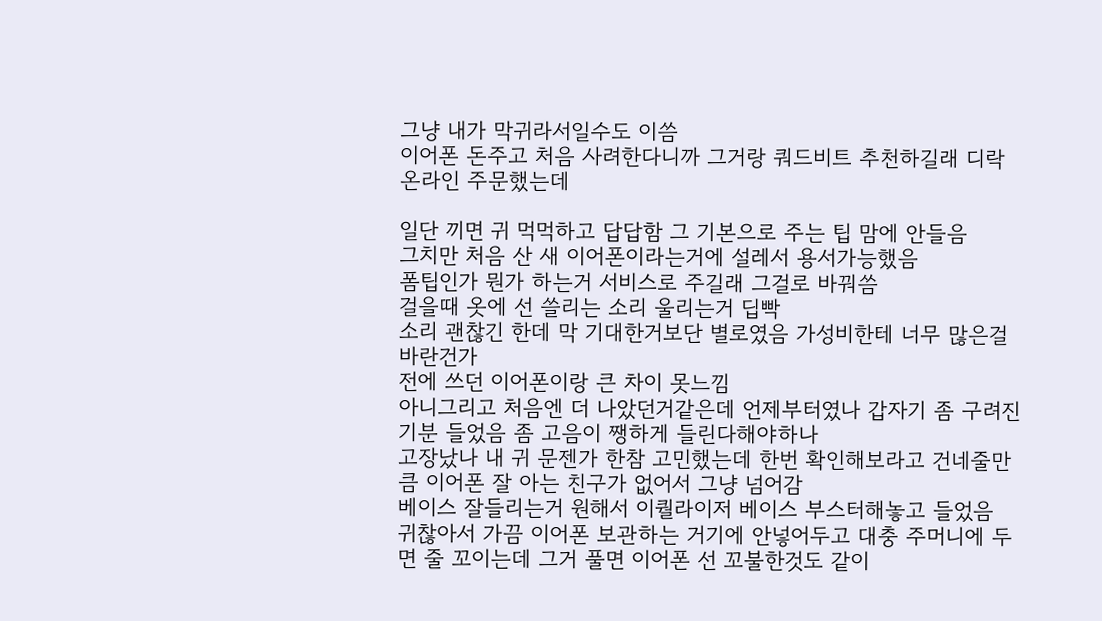그냥 내가 막귀라서일수도 이씀
이어폰 돈주고 처음 사려한다니까 그거랑 쿼드비트 추천하길래 디락 온라인 주문했는데

일단 끼면 귀 먹먹하고 답답함 그 기본으로 주는 팁 맘에 안들음
그치만 처음 산 새 이어폰이라는거에 설레서 용서가능했음
폼팁인가 뭔가 하는거 서비스로 주길래 그걸로 바꿔씀
걸을때 옷에 선 쓸리는 소리 울리는거 딥빡
소리 괜찮긴 한데 막 기대한거보단 별로였음 가성비한테 너무 많은걸 바란건가
전에 쓰던 이어폰이랑 큰 차이 못느낌
아니그리고 처음엔 더 나았던거같은데 언제부터였나 갑자기 좀 구려진기분 들었음 좀 고음이 쨍하게 들린다해야하나
고장났나 내 귀 문젠가 한참 고민했는데 한번 확인해보라고 건네줄만큼 이어폰 잘 아는 친구가 없어서 그냥 넘어감
베이스 잘들리는거 원해서 이퀄라이저 베이스 부스터해놓고 들었음
귀찮아서 가끔 이어폰 보관하는 거기에 안넣어두고 대충 주머니에 두면 줄 꼬이는데 그거 풀면 이어폰 선 꼬불한것도 같이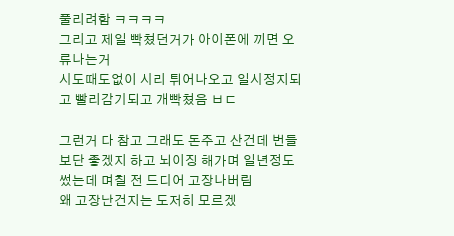풀리려함 ㅋㅋㅋㅋ
그리고 제일 빡쳤던거가 아이폰에 끼면 오류나는거
시도때도없이 시리 튀어나오고 일시정지되고 빨리감기되고 개빡쳤음 ㅂㄷ

그런거 다 참고 그래도 돈주고 산건데 번들보단 좋겠지 하고 뇌이징 해가며 일년정도 썼는데 며칠 전 드디어 고장나버림
왜 고장난건지는 도저히 모르겠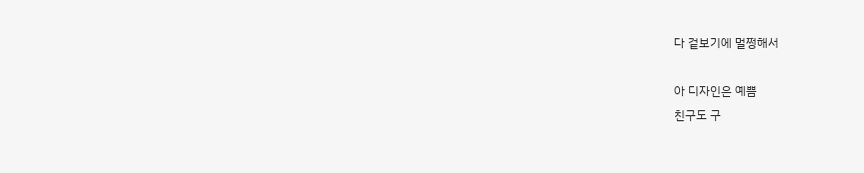다 겉보기에 멀쩡해서

아 디자인은 예쁨
친구도 구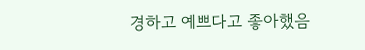경하고 예쁘다고 좋아했음